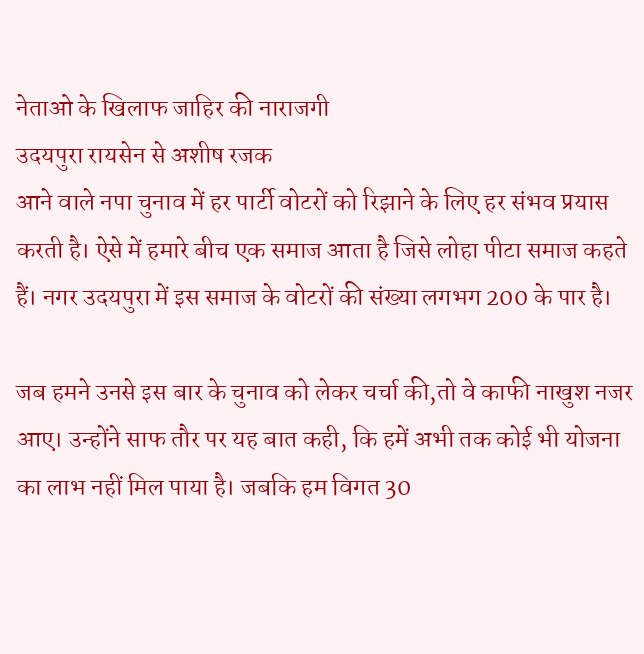नेताओ के खिलाफ जाहिर की नाराजगी
उदयपुरा रायसेन से अशीष रजक
आने वाले नपा चुनाव में हर पार्टी वोटरों को रिझाने के लिए हर संभव प्रयास करती है। ऐसे में हमारे बीच एक समाज आता है जिसे लोहा पीटा समाज कहते हैं। नगर उदयपुरा में इस समाज के वोटरों की संख्या लगभग 200 के पार है।

जब हमने उनसे इस बार के चुनाव को लेकर चर्चा की,तो वे काफी नाखुश नजर आए। उन्होंने साफ तौर पर यह बात कही, कि हमें अभी तक कोई भी योजना का लाभ नहीं मिल पाया है। जबकि हम विगत 30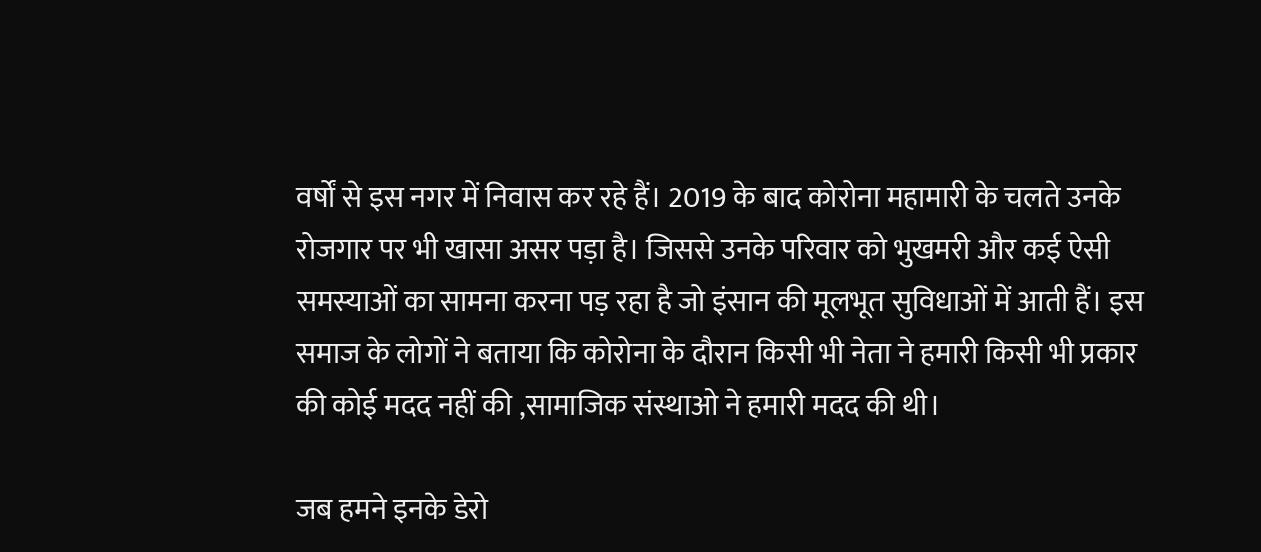वर्षों से इस नगर में निवास कर रहे हैं। 2019 के बाद कोरोना महामारी के चलते उनके रोजगार पर भी खासा असर पड़ा है। जिससे उनके परिवार को भुखमरी और कई ऐसी समस्याओं का सामना करना पड़ रहा है जो इंसान की मूलभूत सुविधाओं में आती हैं। इस समाज के लोगों ने बताया कि कोरोना के दौरान किसी भी नेता ने हमारी किसी भी प्रकार की कोई मदद नहीं की ,सामाजिक संस्थाओ ने हमारी मदद की थी।

जब हमने इनके डेरो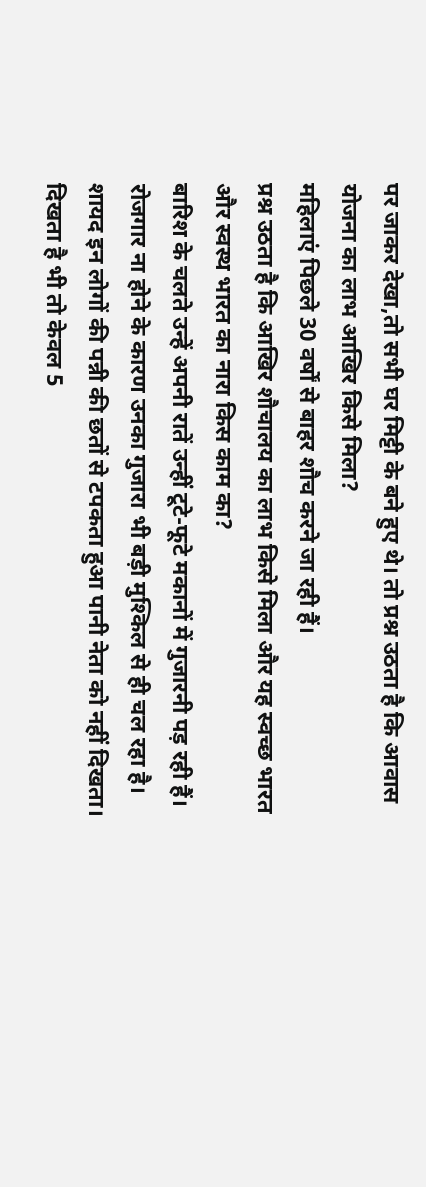पर जाकर देखा,तो सभी घर मिट्टी के बने हुए थे। तो प्रश्न उठता है कि आवास योजना का लाभ आखिर किसे मिला?
महिलाएं पिछले 30 वर्षों से बाहर शौच करने जा रही हैं।
प्रश्न उठता है कि आखिर शौचालय का लाभ किसे मिला और यह स्वच्छ भारत और स्वस्थ भारत का नारा किस काम का?
बारिश के चलते उन्हें अपनी रातें उन्हीं टूटे-फूटे मकानों में गुजारनी पड़ रही हैं। रोजगार ना होने के कारण उनका गुजारा भी बड़ी मुश्किल से ही चल रहा है। शायद इन लोगों की पन्नी की छतों से टपकता हुआ पानी नेता को नहीं दिखता। दिखता है भी तो केवल 5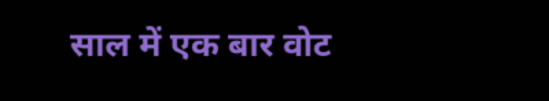साल में एक बार वोट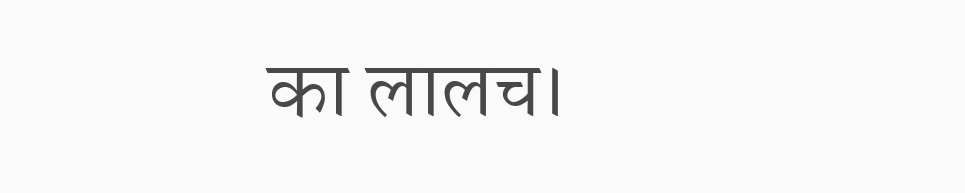का लालच।